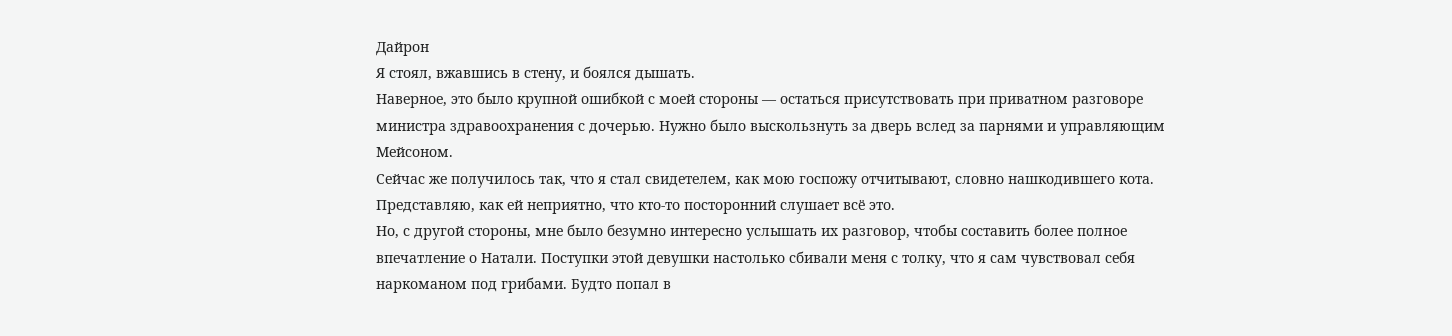Дайрон
Я стоял, вжавшись в стену, и боялся дышать.
Наверное, это было крупной ошибкой с моей стороны — остаться присутствовать при приватном разговоре министра здравоохранения с дочерью. Нужно было выскользнуть за дверь вслед за парнями и управляющим Мейсоном.
Сейчас же получилось так, что я стал свидетелем, как мою госпожу отчитывают, словно нашкодившего кота. Представляю, как ей неприятно, что кто-то посторонний слушает всё это.
Но, с другой стороны, мне было безумно интересно услышать их разговор, чтобы составить более полное впечатление о Натали. Поступки этой девушки настолько сбивали меня с толку, что я сам чувствовал себя наркоманом под грибами. Будто попал в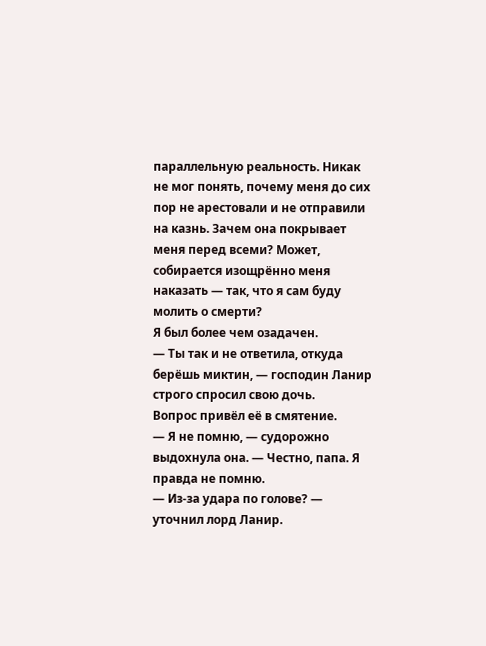параллельную реальность. Никак не мог понять, почему меня до сих пор не арестовали и не отправили на казнь. Зачем она покрывает меня перед всеми? Может, собирается изощрённо меня наказать — так, что я сам буду молить о смерти?
Я был более чем озадачен.
— Ты так и не ответила, откуда берёшь миктин, — господин Ланир строго спросил свою дочь.
Вопрос привёл её в смятение.
— Я не помню, — судорожно выдохнула она. — Честно, папа. Я правда не помню.
— Из-за удара по голове? — уточнил лорд Ланир.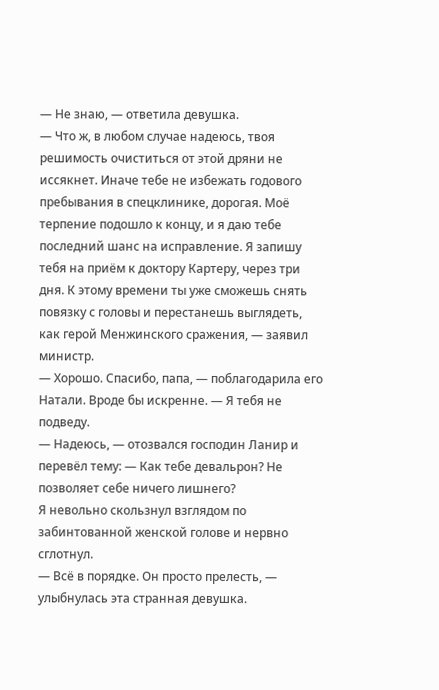— Не знаю, — ответила девушка.
— Что ж, в любом случае надеюсь, твоя решимость очиститься от этой дряни не иссякнет. Иначе тебе не избежать годового пребывания в спецклинике, дорогая. Моё терпение подошло к концу, и я даю тебе последний шанс на исправление. Я запишу тебя на приём к доктору Картеру, через три дня. К этому времени ты уже сможешь снять повязку с головы и перестанешь выглядеть, как герой Менжинского сражения, — заявил министр.
— Хорошо. Спасибо, папа, — поблагодарила его Натали. Вроде бы искренне. — Я тебя не подведу.
— Надеюсь, — отозвался господин Ланир и перевёл тему: — Как тебе девальрон? Не позволяет себе ничего лишнего?
Я невольно скользнул взглядом по забинтованной женской голове и нервно сглотнул.
— Всё в порядке. Он просто прелесть, — улыбнулась эта странная девушка.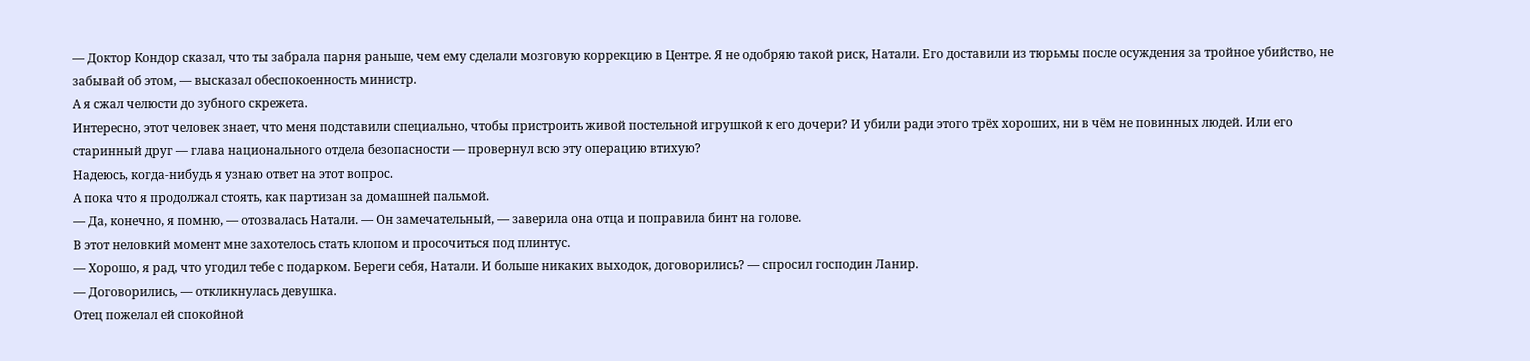— Доктор Кондор сказал, что ты забрала парня раньше, чем ему сделали мозговую коррекцию в Центре. Я не одобряю такой риск, Натали. Его доставили из тюрьмы после осуждения за тройное убийство, не забывай об этом, — высказал обеспокоенность министр.
А я сжал челюсти до зубного скрежета.
Интересно, этот человек знает, что меня подставили специально, чтобы пристроить живой постельной игрушкой к его дочери? И убили ради этого трёх хороших, ни в чём не повинных людей. Или его старинный друг — глава национального отдела безопасности — провернул всю эту операцию втихую?
Надеюсь, когда-нибудь я узнаю ответ на этот вопрос.
А пока что я продолжал стоять, как партизан за домашней пальмой.
— Да, конечно, я помню, — отозвалась Натали. — Он замечательный, — заверила она отца и поправила бинт на голове.
В этот неловкий момент мне захотелось стать клопом и просочиться под плинтус.
— Хорошо, я рад, что угодил тебе с подарком. Береги себя, Натали. И больше никаких выходок, договорились? — спросил господин Ланир.
— Договорились, — откликнулась девушка.
Отец пожелал ей спокойной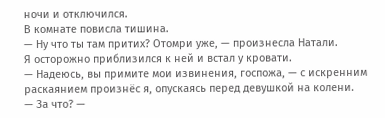ночи и отключился.
В комнате повисла тишина.
— Ну что ты там притих? Отомри уже, — произнесла Натали.
Я осторожно приблизился к ней и встал у кровати.
— Надеюсь, вы примите мои извинения, госпожа, — с искренним раскаянием произнёс я, опускаясь перед девушкой на колени.
— За что? —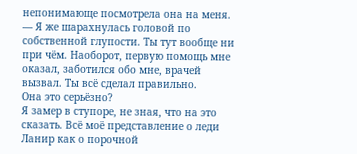непонимающе посмотрела она на меня. — Я же шарахнулась головой по собственной глупости. Ты тут вообще ни при чём. Наоборот, первую помощь мне оказал, заботился обо мне, врачей вызвал. Ты всё сделал правильно.
Она это серьёзно?
Я замер в ступоре, не зная, что на это сказать. Всё моё представление о леди Ланир как о порочной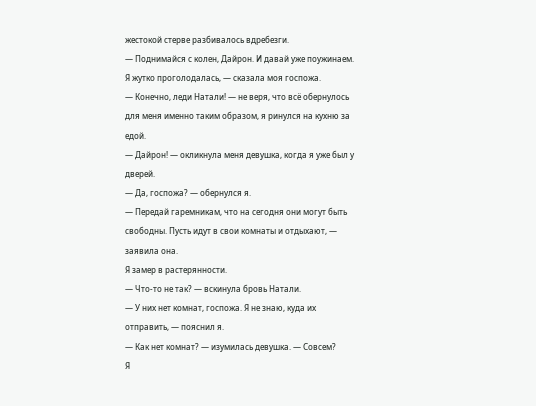жестокой стерве разбивалось вдребезги.
— Поднимайся с колен, Дайрон. И давай уже поужинаем. Я жутко проголодалась, — сказала моя госпожа.
— Конечно, леди Натали! — не веря, что всё обернулось для меня именно таким образом, я ринулся на кухню за едой.
— Дайрон! — окликнула меня девушка, когда я уже был у дверей.
— Да, госпожа? — обернулся я.
— Передай гаремникам, что на сегодня они могут быть свободны. Пусть идут в свои комнаты и отдыхают, — заявила она.
Я замер в растерянности.
— Что-то не так? — вскинула бровь Натали.
— У них нет комнат, госпожа. Я не знаю, куда их отправить, — пояснил я.
— Как нет комнат? — изумилась девушка. — Совсем?
Я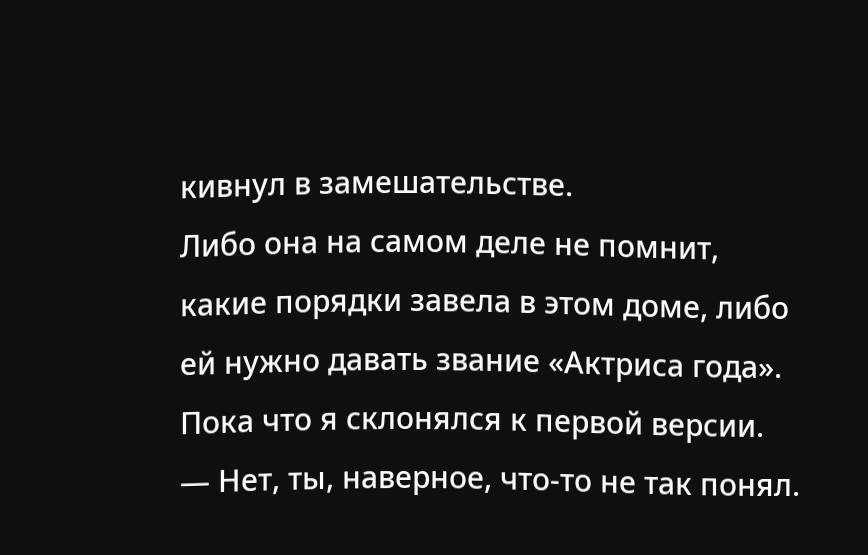кивнул в замешательстве.
Либо она на самом деле не помнит, какие порядки завела в этом доме, либо ей нужно давать звание «Актриса года». Пока что я склонялся к первой версии.
— Нет, ты, наверное, что-то не так понял.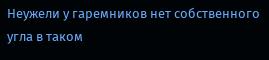Неужели у гаремников нет собственного угла в таком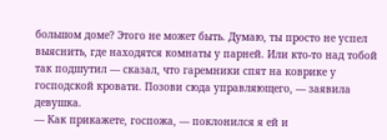большом доме? Этого не может быть. Думаю, ты просто не успел выяснить, где находятся комнаты у парней. Или кто-то над тобой так подшутил — сказал, что гаремники спят на коврике у господской кровати. Позови сюда управляющего, — заявила девушка.
— Как прикажете, госпожа, — поклонился я ей и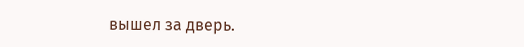вышел за дверь.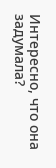Интересно, что она задумала?